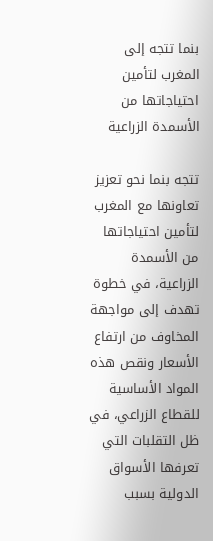بنما تتجه إلى المغرب لتأمين احتياجاتها من الأسمدة الزراعية

تتجه بنما نحو تعزيز تعاونها مع المغرب لتأمين احتياجاتها من الأسمدة الزراعية، في خطوة تهدف إلى مواجهة المخاوف من ارتفاع الأسعار ونقص هذه المواد الأساسية للقطاع الزراعي، في ظل التقلبات التي تعرفها الأسواق الدولية بسبب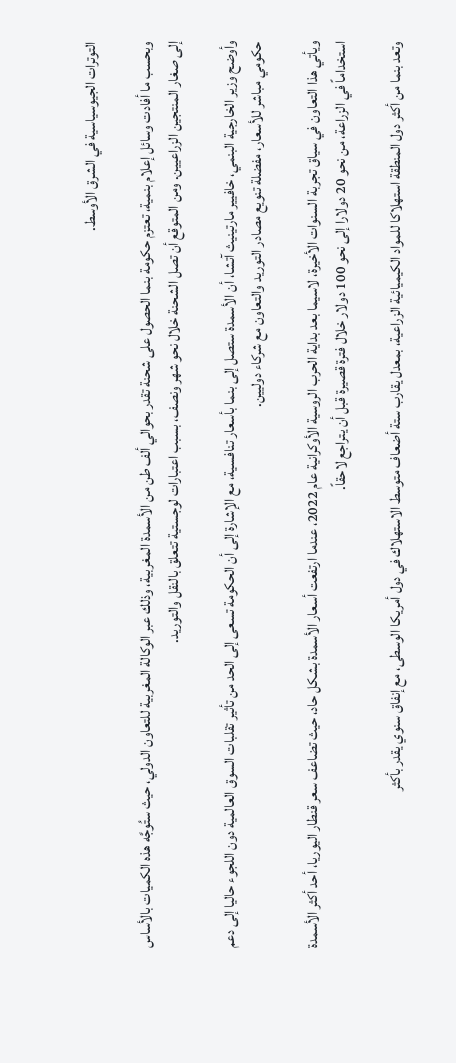التوترات الجيوسياسية في الشرق الأوسط.

وبحسب ما أفادت وسائل إعلام بنمية، تعتزم حكومة بنما الحصول على شحنة تقدر بحوالي ألف طن من الأسمدة المغربية، وذلك عبر الوكالة المغربية للتعاون الدولي، حيث ستُوجَّه هذه الكميات بالأساس إلى صغار المنتجين الزراعيين. ومن المتوقع أن تصل الشحنة خلال نحو شهر ونصف، بسبب اعتبارات لوجستية تتعلق بالنقل والتوريد.

وأوضح وزير الخارجية البنمي، خافيير مارتينيث آتشا، أن الأسمدة ستصل إلى بنما بأسعار تنافسية، مع الإشارة إلى أن الحكومة تسعى إلى الحد من تأثير تقلبات السوق العالمية دون اللجوء حاليا إلى دعم حكومي مباشر للأسعار، مفضلة تنويع مصادر التوريد والتعاون مع شركاء دوليين.

ويأتي هذا التعاون في سياق تجربة السنوات الأخيرة، لاسيما بعد بداية الحرب الروسية الأوكرانية عام 2022، عندما ارتفعت أسعار الأسمدة بشكل حاد، حيث تضاعف سعر قنطار اليوريا، أحد أكثر الأسمدة استخداماً في الزراعة، من نحو 20 دولارا إلى نحو 100 دولار خلال فترة قصيرة قبل أن يتراجع لاحقاً.

وتعد بنما من أكثر دول المنطقة استهلاكا للمواد الكيميائية الزراعية، بمعدل يقارب ستة أضعاف متوسط الاستهلاك في دول أمريكا الوسطى، مع إنفاق سنوي يقدر بأكثر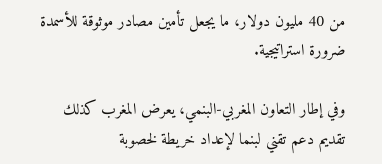من 40 مليون دولار، ما يجعل تأمين مصادر موثوقة للأسمدة ضرورة استراتيجية.

وفي إطار التعاون المغربي-البنمي، يعرض المغرب كذلك تقديم دعم تقني لبنما لإعداد خريطة لخصوبة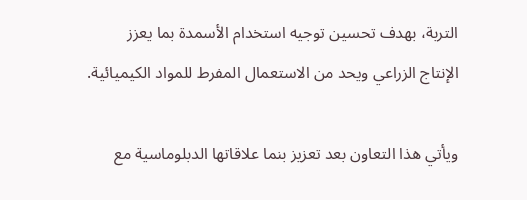التربة، بهدف تحسين توجيه استخدام الأسمدة بما يعزز الإنتاج الزراعي ويحد من الاستعمال المفرط للمواد الكيميائية.

ويأتي هذا التعاون بعد تعزيز بنما علاقاتها الدبلوماسية مع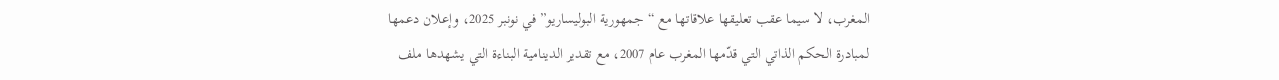المغرب، لا سيما عقب تعليقها علاقاتها مع “جمهورية البوليساريو” في نونبر 2025، وإعلان دعمها لمبادرة الحكم الذاتي التي قدّمها المغرب عام 2007، مع تقدير الدينامية البناءة التي يشهدها ملف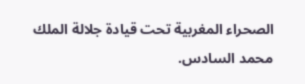الصحراء المغربية تحت قيادة جلالة الملك محمد السادس.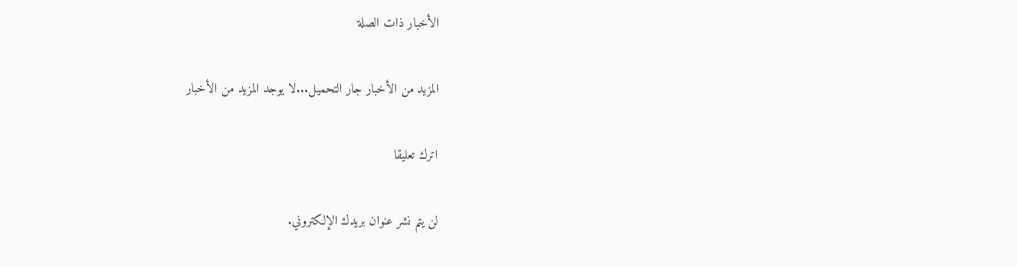الأخبار ذات الصلة

المزيد من الأخبار جار التحميل...لا يوجد المزيد من الأخبار

اترك تعليقا

لن يتم نشر عنوان بريدك الإلكتروني.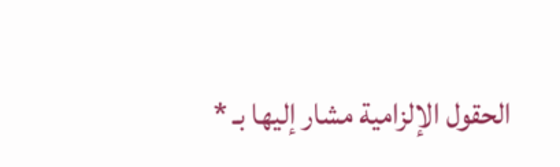الحقول الإلزامية مشار إليها بـ *